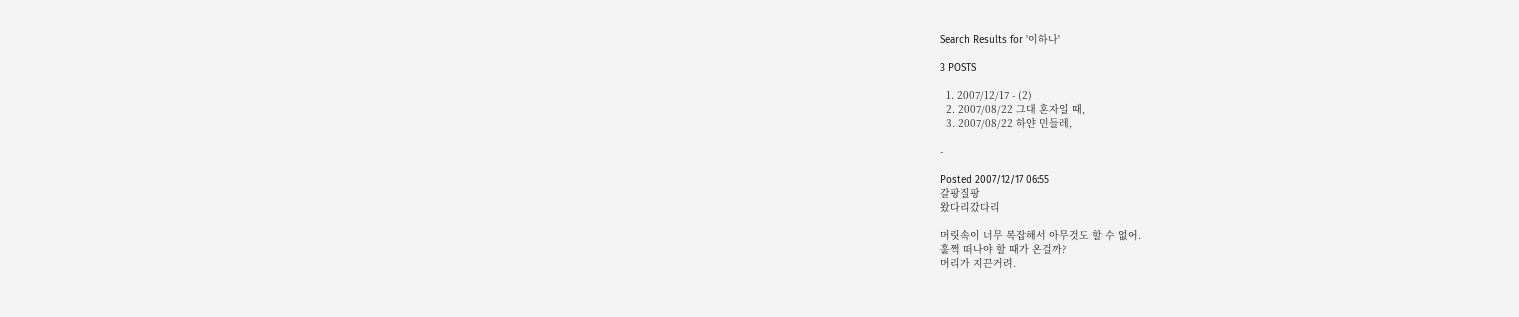Search Results for '이하나'

3 POSTS

  1. 2007/12/17 - (2)
  2. 2007/08/22 그대 혼자일 때,
  3. 2007/08/22 하얀 민들레,

-

Posted 2007/12/17 06:55
갈팡질팡
왔다리갔다리

머릿속이 너무 복잡해서 아무것도 할 수 없어.
훌쩍 떠나야 할 때가 온걸까?
머리가 지끈거려.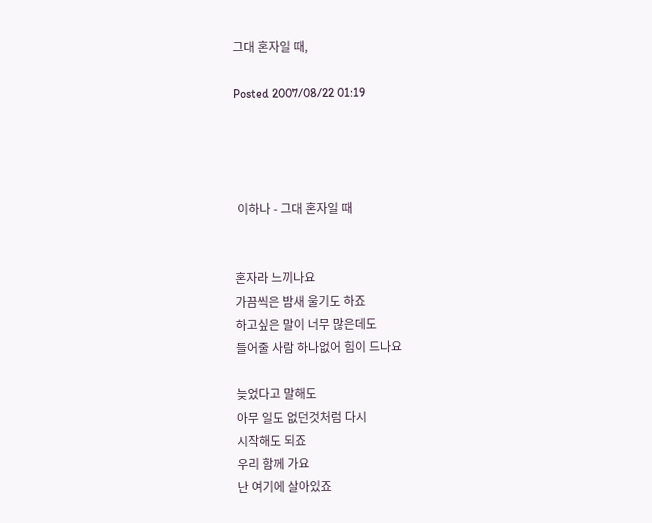그대 혼자일 때,

Posted 2007/08/22 01:19




 이하나 - 그대 혼자일 때


혼자라 느끼나요
가끔씩은 밤새 울기도 하죠
하고싶은 말이 너무 많은데도
들어줄 사람 하나없어 힘이 드나요

늦었다고 말해도
아무 일도 없던것처럼 다시
시작해도 되죠
우리 함께 가요
난 여기에 살아있죠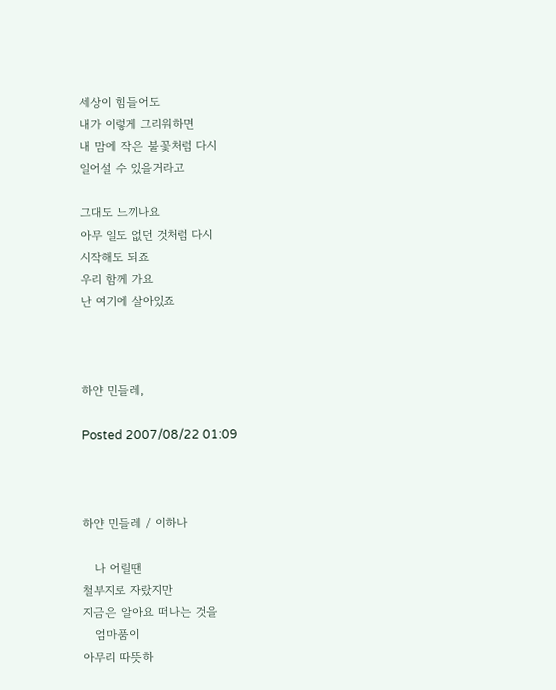세상이 힘들어도
내가 이렇게 그리워하면
내 맘에 작은 불꽃처럼 다시
일어설 수 있을거라고

그대도 느끼나요
아무 일도 없던 것처럼 다시
시작해도 되죠
우리 함께 가요
난 여기에 살아있죠



하얀 민들레,

Posted 2007/08/22 01:09



하얀 민들레 / 이하나

   나 어릴땐
철부지로 자랐지만
지금은 알아요 떠나는 것을
   엄마품이
아무리 따뜻하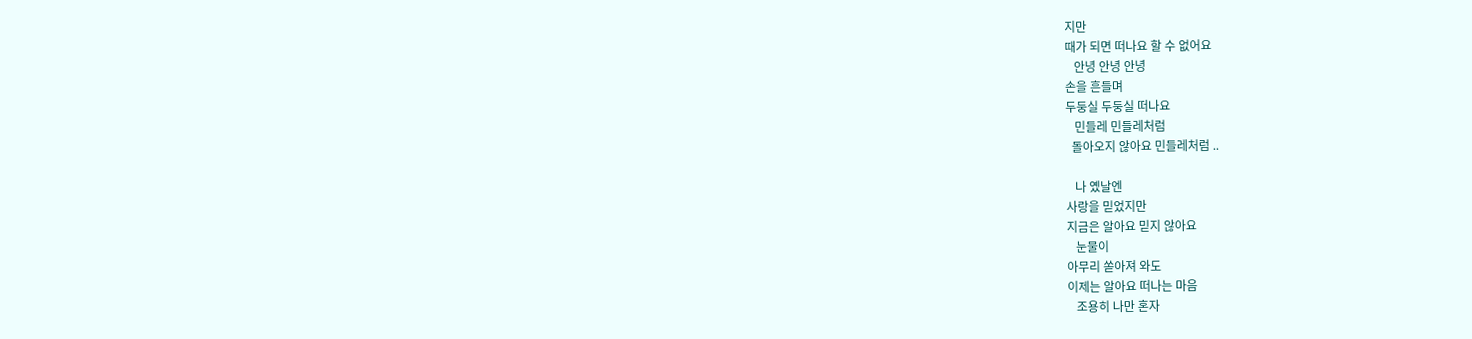지만
때가 되면 떠나요 할 수 없어요
   안녕 안녕 안녕
손을 흔들며
두둥실 두둥실 떠나요
   민들레 민들레처럼
  돌아오지 않아요 민들레처럼 ..

   나 옜날엔
사랑을 믿었지만
지금은 알아요 믿지 않아요
   눈물이
아무리 쏟아져 와도
이제는 알아요 떠나는 마음
   조용히 나만 혼자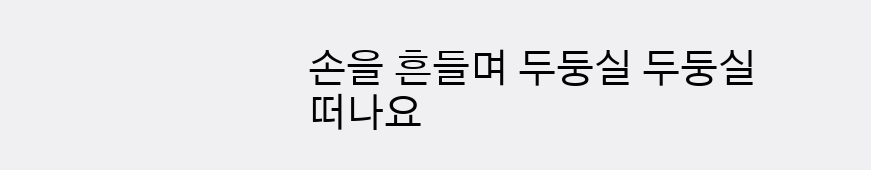손을 흔들며 두둥실 두둥실
떠나요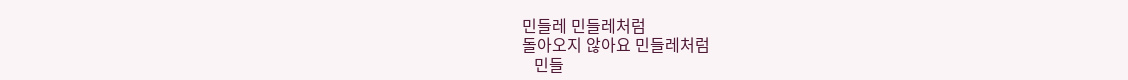민들레 민들레처럼
돌아오지 않아요 민들레처럼
   민들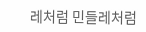레처럼 민들레처럼